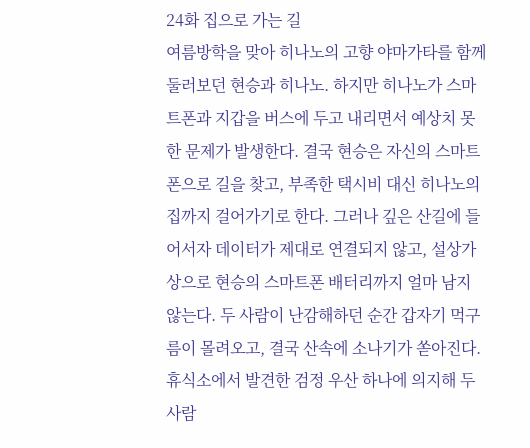24화 집으로 가는 길
여름방학을 맞아 히나노의 고향 야마가타를 함께 둘러보던 현승과 히나노. 하지만 히나노가 스마트폰과 지갑을 버스에 두고 내리면서 예상치 못한 문제가 발생한다. 결국 현승은 자신의 스마트폰으로 길을 찾고, 부족한 택시비 대신 히나노의 집까지 걸어가기로 한다. 그러나 깊은 산길에 들어서자 데이터가 제대로 연결되지 않고, 설상가상으로 현승의 스마트폰 배터리까지 얼마 남지 않는다. 두 사람이 난감해하던 순간 갑자기 먹구름이 몰려오고, 결국 산속에 소나기가 쏟아진다. 휴식소에서 발견한 검정 우산 하나에 의지해 두 사람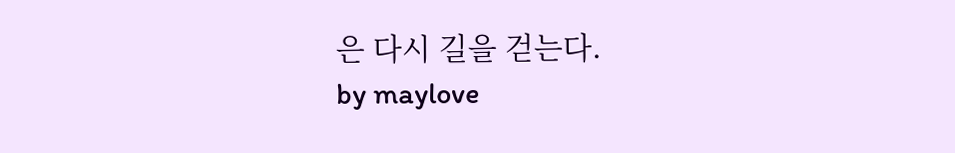은 다시 길을 걷는다.
by maylove